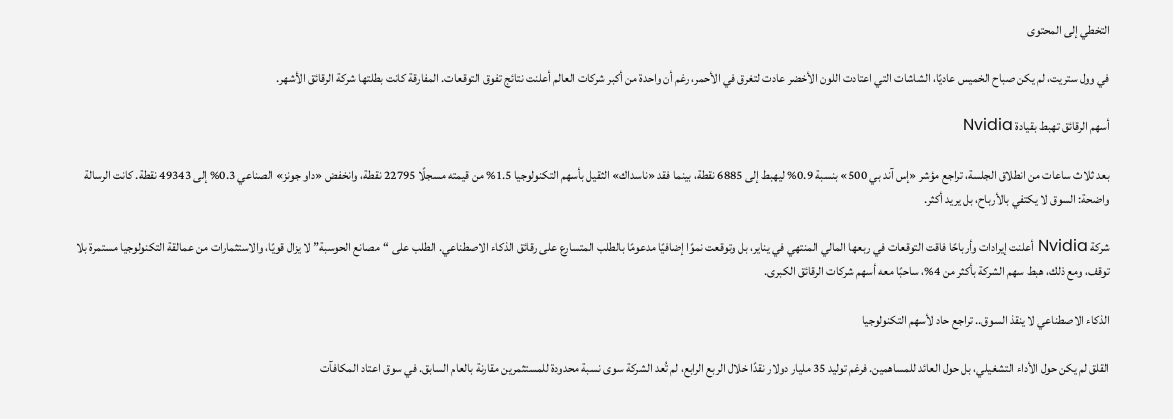التخطي إلى المحتوى

في وول ستريت، لم يكن صباح الخميس عاديًا، الشاشات التي اعتادت اللون الأخضر عادت لتغرق في الأحمر، رغم أن واحدة من أكبر شركات العالم أعلنت نتائج تفوق التوقعات. المفارقة كانت بطلتها شركة الرقائق الأشهر.

أسهم الرقائق تهبط بقيادة Nvidia

بعد ثلاث ساعات من انطلاق الجلسة، تراجع مؤشر «إس آند بي 500» بنسبة 0.9% ليهبط إلى 6885 نقطة، بينما فقد «ناسداك» الثقيل بأسهم التكنولوجيا 1.5% من قيمته مسجلًا 22795 نقطة، وانخفض «داو جونز» الصناعي 0.3% إلى 49343 نقطة. كانت الرسالة واضحة: السوق لا يكتفي بالأرباح، بل يريد أكثر.

شركة Nvidia أعلنت إيرادات وأرباحًا فاقت التوقعات في ربعها المالي المنتهي في يناير، بل وتوقعت نموًا إضافيًا مدعومًا بالطلب المتسارع على رقائق الذكاء الاصطناعي. الطلب على “مصانع الحوسبة” لا يزال قويًا، والاستثمارات من عمالقة التكنولوجيا مستمرة بلا توقف، ومع ذلك، هبط سهم الشركة بأكثر من 4%، ساحبًا معه أسهم شركات الرقائق الكبرى.

الذكاء الاصطناعي لا ينقذ السوق.. تراجع حاد لأسهم التكنولوجيا

القلق لم يكن حول الأداء التشغيلي، بل حول العائد للمساهمين. فرغم توليد 35 مليار دولار نقدًا خلال الربع الرابع، لم تُعد الشركة سوى نسبة محدودة للمستثمرين مقارنة بالعام السابق. في سوق اعتاد المكافآت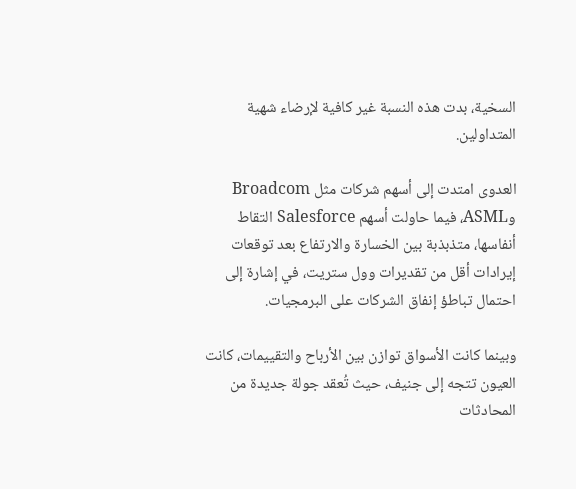السخية، بدت هذه النسبة غير كافية لإرضاء شهية المتداولين.

العدوى امتدت إلى أسهم شركات مثل Broadcom وASML، فيما حاولت أسهم Salesforce التقاط أنفاسها، متذبذبة بين الخسارة والارتفاع بعد توقعات إيرادات أقل من تقديرات وول ستريت، في إشارة إلى احتمال تباطؤ إنفاق الشركات على البرمجيات.

وبينما كانت الأسواق توازن بين الأرباح والتقييمات، كانت العيون تتجه إلى جنيف، حيث تُعقد جولة جديدة من المحادثات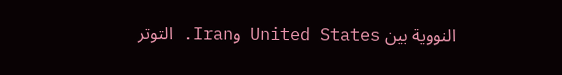النووية بين United States وIran. التوتر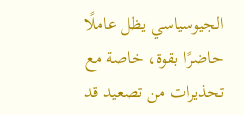الجيوسياسي يظل عاملًا حاضرًا بقوة، خاصة مع تحذيرات من تصعيد قد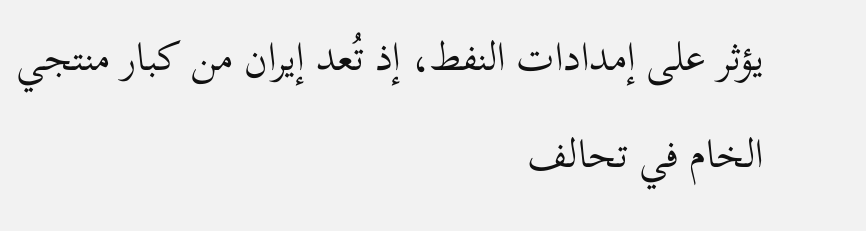يؤثر على إمدادات النفط، إذ تُعد إيران من كبار منتجي الخام في تحالف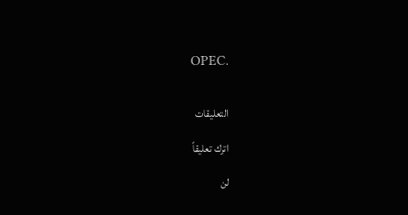OPEC.


التعليقات

اترك تعليقاً

لن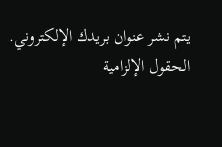يتم نشر عنوان بريدك الإلكتروني. الحقول الإلزامية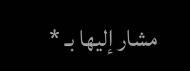مشار إليها بـ *